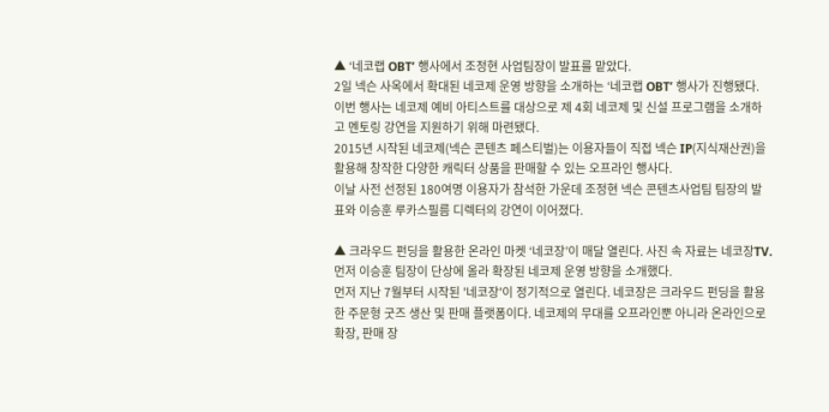▲ ‘네코랩 OBT’ 행사에서 조정현 사업팀장이 발표를 맡았다.
2일 넥슨 사옥에서 확대된 네코제 운영 방향을 소개하는 ‘네코랩 OBT’ 행사가 진행됐다. 이번 행사는 네코제 예비 아티스트를 대상으로 제 4회 네코제 및 신설 프로그램을 소개하고 멘토링 강연을 지원하기 위해 마련됐다.
2015년 시작된 네코제(넥슨 콘텐츠 페스티벌)는 이용자들이 직접 넥슨 IP(지식재산권)을 활용해 창작한 다양한 캐릭터 상품을 판매할 수 있는 오프라인 행사다.
이날 사전 선정된 180여명 이용자가 참석한 가운데 조정현 넥슨 콘텐츠사업팀 팀장의 발표와 이승훈 루카스필름 디렉터의 강연이 이어졌다.

▲ 크라우드 펀딩을 활용한 온라인 마켓 ‘네코장’이 매달 열린다. 사진 속 자료는 네코장TV.
먼저 이승훈 팀장이 단상에 올라 확장된 네코제 운영 방향을 소개했다.
먼저 지난 7월부터 시작된 '네코장'이 정기적으로 열린다. 네코장은 크라우드 펀딩을 활용한 주문형 굿즈 생산 및 판매 플랫폼이다. 네코제의 무대를 오프라인뿐 아니라 온라인으로 확장, 판매 장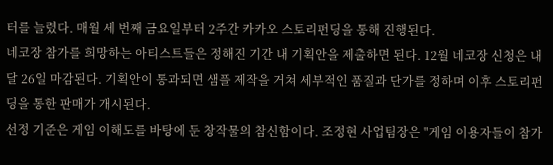터를 늘렸다. 매월 세 번째 금요일부터 2주간 카카오 스토리펀딩을 통해 진행된다.
네코장 참가를 희망하는 아티스트들은 정해진 기간 내 기획안을 제출하면 된다. 12월 네코장 신청은 내달 26일 마감된다. 기획안이 통과되면 샘플 제작을 거쳐 세부적인 품질과 단가를 정하며 이후 스토리펀딩을 통한 판매가 개시된다.
선정 기준은 게임 이해도를 바탕에 둔 창작물의 참신함이다. 조정현 사업팀장은 "게임 이용자들이 참가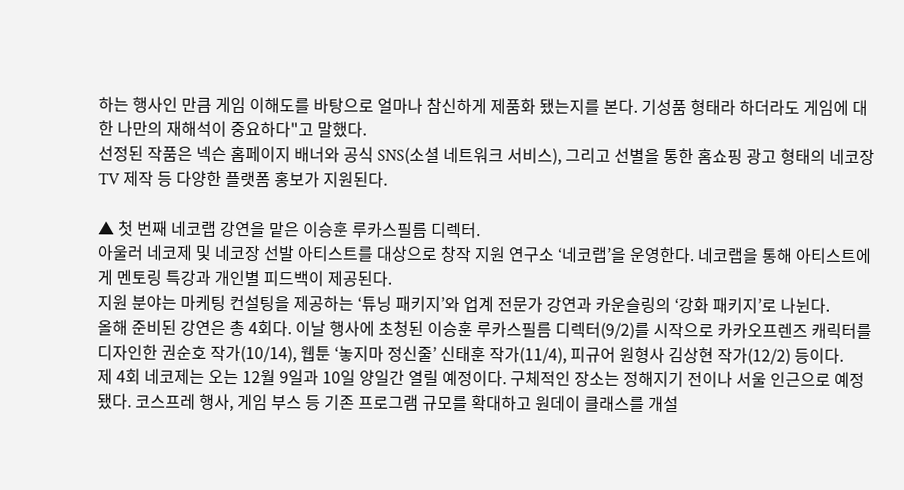하는 행사인 만큼 게임 이해도를 바탕으로 얼마나 참신하게 제품화 됐는지를 본다. 기성품 형태라 하더라도 게임에 대한 나만의 재해석이 중요하다"고 말했다.
선정된 작품은 넥슨 홈페이지 배너와 공식 SNS(소셜 네트워크 서비스), 그리고 선별을 통한 홈쇼핑 광고 형태의 네코장TV 제작 등 다양한 플랫폼 홍보가 지원된다.

▲ 첫 번째 네코랩 강연을 맡은 이승훈 루카스필름 디렉터.
아울러 네코제 및 네코장 선발 아티스트를 대상으로 창작 지원 연구소 ‘네코랩’을 운영한다. 네코랩을 통해 아티스트에게 멘토링 특강과 개인별 피드백이 제공된다.
지원 분야는 마케팅 컨설팅을 제공하는 ‘튜닝 패키지’와 업계 전문가 강연과 카운슬링의 ‘강화 패키지’로 나뉜다.
올해 준비된 강연은 총 4회다. 이날 행사에 초청된 이승훈 루카스필름 디렉터(9/2)를 시작으로 카카오프렌즈 캐릭터를 디자인한 권순호 작가(10/14), 웹툰 ‘놓지마 정신줄’ 신태훈 작가(11/4), 피규어 원형사 김상현 작가(12/2) 등이다.
제 4회 네코제는 오는 12월 9일과 10일 양일간 열릴 예정이다. 구체적인 장소는 정해지기 전이나 서울 인근으로 예정됐다. 코스프레 행사, 게임 부스 등 기존 프로그램 규모를 확대하고 원데이 클래스를 개설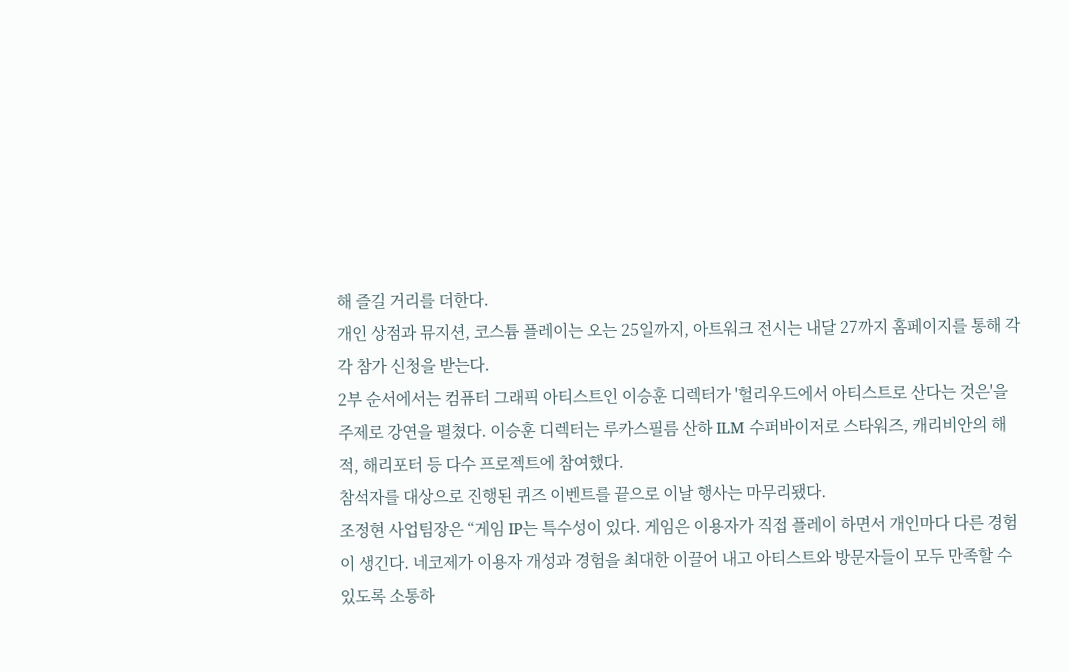해 즐길 거리를 더한다.
개인 상점과 뮤지션, 코스튬 플레이는 오는 25일까지, 아트워크 전시는 내달 27까지 홈페이지를 통해 각각 참가 신청을 받는다.
2부 순서에서는 컴퓨터 그래픽 아티스트인 이승훈 디렉터가 '헐리우드에서 아티스트로 산다는 것은'을 주제로 강연을 펼쳤다. 이승훈 디렉터는 루카스필름 산하 ILM 수퍼바이저로 스타워즈, 캐리비안의 해적, 해리포터 등 다수 프로젝트에 참여했다.
참석자를 대상으로 진행된 퀴즈 이벤트를 끝으로 이날 행사는 마무리됐다.
조정현 사업팀장은 “게임 IP는 특수성이 있다. 게임은 이용자가 직접 플레이 하면서 개인마다 다른 경험이 생긴다. 네코제가 이용자 개성과 경험을 최대한 이끌어 내고 아티스트와 방문자들이 모두 만족할 수 있도록 소통하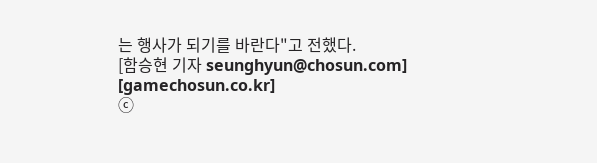는 행사가 되기를 바란다"고 전했다.
[함승현 기자 seunghyun@chosun.com] [gamechosun.co.kr]
ⓒ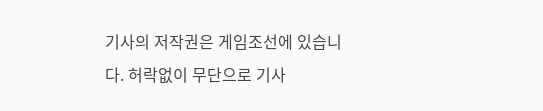기사의 저작권은 게임조선에 있습니다. 허락없이 무단으로 기사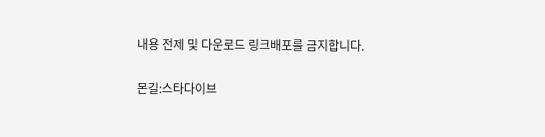내용 전제 및 다운로드 링크배포를 금지합니다.

몬길:스타다이브